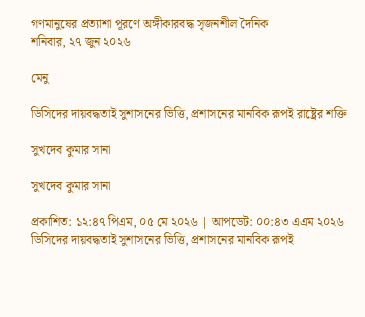গণমানুষের প্রত্যাশা পূরণে অঙ্গীকারবদ্ধ সৃজনশীল দৈনিক
শনিবার, ২৭ জুন ২০২৬

মেনু

ডিসিদের দায়বদ্ধতাই সুশাসনের ভিত্তি, প্রশাসনের মানবিক রূপই রাষ্ট্রের শক্তি

সুখদেব কুমার সানা

সুখদেব কুমার সানা

প্রকাশিত: ১২:৪৭ পিএম, ০৫ মে ২০২৬ | আপডেট: ০০:৪৩ এএম ২০২৬
ডিসিদের দায়বদ্ধতাই সুশাসনের ভিত্তি, প্রশাসনের মানবিক রূপই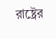রাষ্ট্রের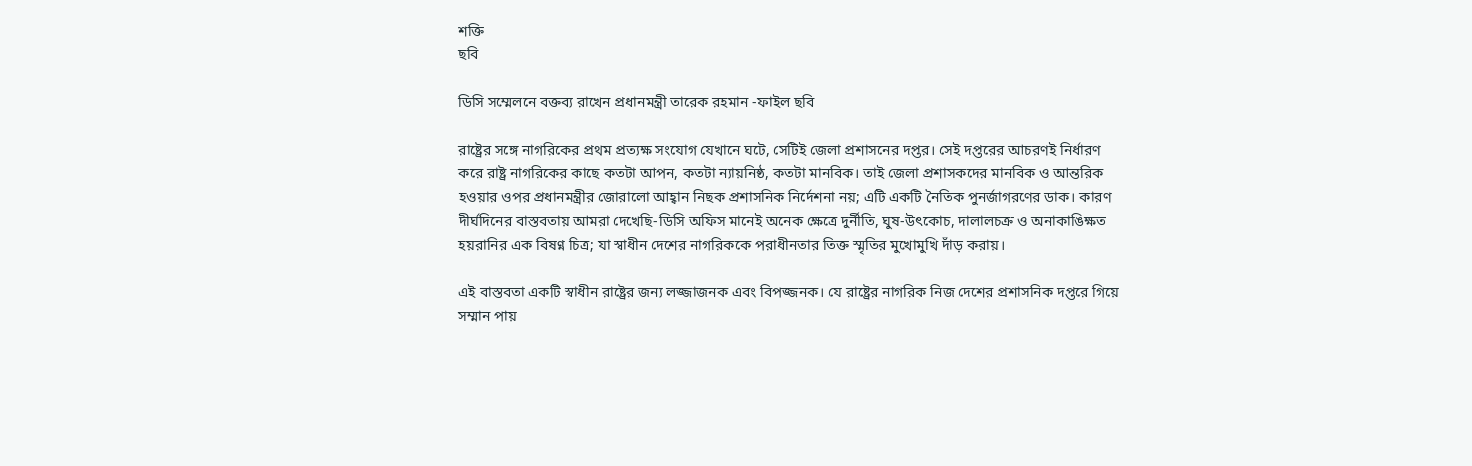শক্তি
ছবি

ডিসি সম্মেলনে বক্তব্য রাখেন প্রধানমন্ত্রী তারেক রহমান -ফাইল ছবি

রাষ্ট্রের সঙ্গে নাগরিকের প্রথম প্রত্যক্ষ সংযোগ যেখানে ঘটে, সেটিই জেলা প্রশাসনের দপ্তর। সেই দপ্তরের আচরণই নির্ধারণ করে রাষ্ট্র নাগরিকের কাছে কতটা আপন, কতটা ন্যায়নিষ্ঠ, কতটা মানবিক। তাই জেলা প্রশাসকদের মানবিক ও আন্তরিক হওয়ার ওপর প্রধানমন্ত্রীর জোরালো আহ্বান নিছক প্রশাসনিক নির্দেশনা নয়; এটি একটি নৈতিক পুনর্জাগরণের ডাক। কারণ দীর্ঘদিনের বাস্তবতায় আমরা দেখেছি-ডিসি অফিস মানেই অনেক ক্ষেত্রে দুর্নীতি, ঘুষ-উৎকোচ, দালালচক্র ও অনাকাঙিক্ষত হয়রানির এক বিষণ্ন চিত্র; যা স্বাধীন দেশের নাগরিককে পরাধীনতার তিক্ত স্মৃতির মুখোমুখি দাঁড় করায়।

এই বাস্তবতা একটি স্বাধীন রাষ্ট্রের জন্য লজ্জাজনক এবং বিপজ্জনক। যে রাষ্ট্রের নাগরিক নিজ দেশের প্রশাসনিক দপ্তরে গিয়ে সম্মান পায়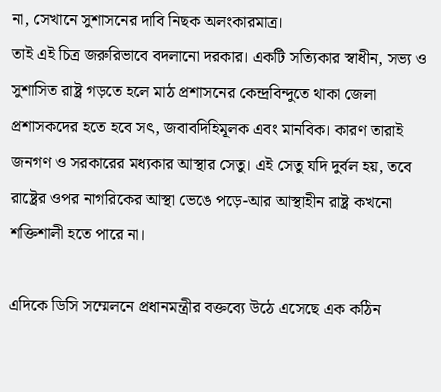না, সেখানে সুশাসনের দাবি নিছক অলংকারমাত্র।
তাই এই চিত্র জরুরিভাবে বদলানো দরকার। একটি সত্যিকার স্বাধীন, সভ্য ও সুশাসিত রাষ্ট্র গড়তে হলে মাঠ প্রশাসনের কেন্দ্রবিন্দুতে থাকা জেলা প্রশাসকদের হতে হবে সৎ, জবাবদিহিমূলক এবং মানবিক। কারণ তারাই জনগণ ও সরকারের মধ্যকার আস্থার সেতু। এই সেতু যদি দুর্বল হয়, তবে রাষ্ট্রের ওপর নাগরিকের আস্থা ভেঙে পড়ে-আর আস্থাহীন রাষ্ট্র কখনো শক্তিশালী হতে পারে না।

এদিকে ডিসি সম্মেলনে প্রধানমন্ত্রীর বক্তব্যে উঠে এসেছে এক কঠিন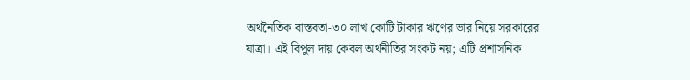অর্থনৈতিক বাস্তবতা-৩০ লাখ কোটি টাকার ঋণের ভার নিয়ে সরকারের যাত্রা। এই বিপুল দায় কেবল অর্থনীতির সংকট নয়; এটি প্রশাসনিক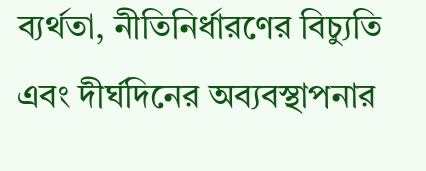ব্যর্থতা, নীতিনির্ধারণের বিচ্যুতি এবং দীর্ঘদিনের অব্যবস্থাপনার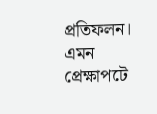প্রতিফলন। এমন প্রেক্ষাপটে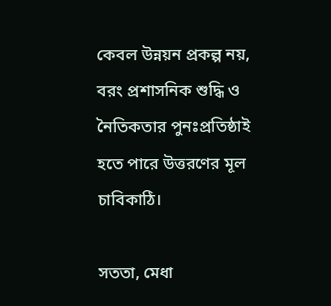কেবল উন্নয়ন প্রকল্প নয়, বরং প্রশাসনিক শুদ্ধি ও নৈতিকতার পুনঃপ্রতিষ্ঠাই হতে পারে উত্তরণের মূল চাবিকাঠি।

সততা, মেধা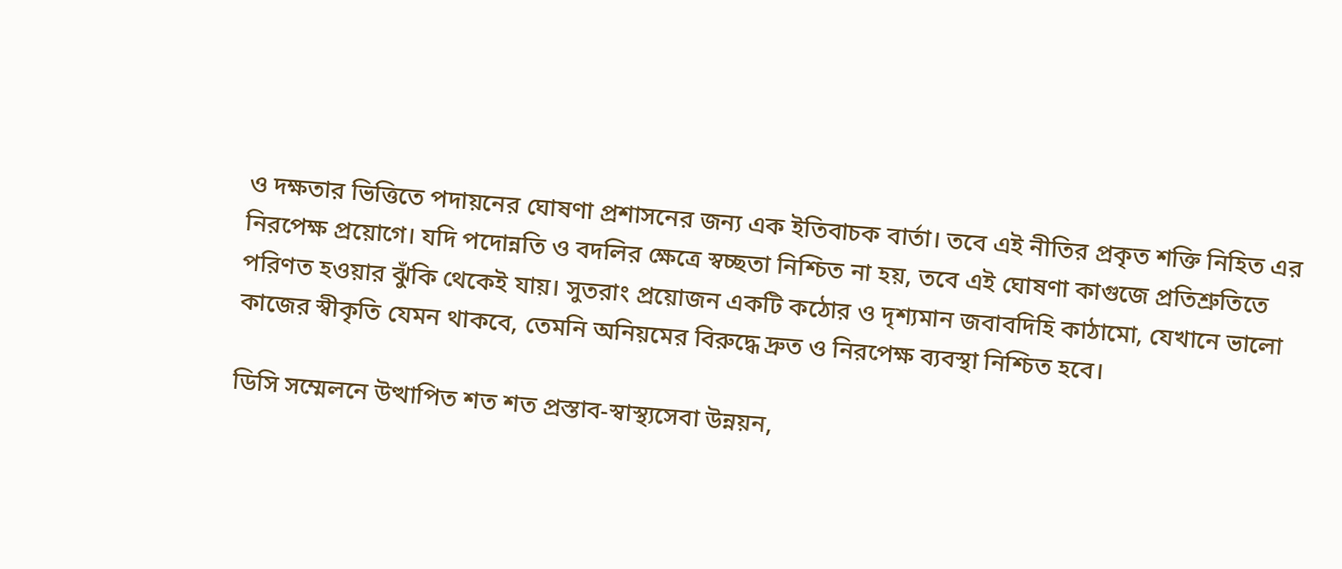ও দক্ষতার ভিত্তিতে পদায়নের ঘোষণা প্রশাসনের জন্য এক ইতিবাচক বার্তা। তবে এই নীতির প্রকৃত শক্তি নিহিত এর নিরপেক্ষ প্রয়োগে। যদি পদোন্নতি ও বদলির ক্ষেত্রে স্বচ্ছতা নিশ্চিত না হয়, তবে এই ঘোষণা কাগুজে প্রতিশ্রুতিতে পরিণত হওয়ার ঝুঁকি থেকেই যায়। সুতরাং প্রয়োজন একটি কঠোর ও দৃশ্যমান জবাবদিহি কাঠামো, যেখানে ভালো কাজের স্বীকৃতি যেমন থাকবে, তেমনি অনিয়মের বিরুদ্ধে দ্রুত ও নিরপেক্ষ ব্যবস্থা নিশ্চিত হবে।

ডিসি সম্মেলনে উত্থাপিত শত শত প্রস্তাব-স্বাস্থ্যসেবা উন্নয়ন,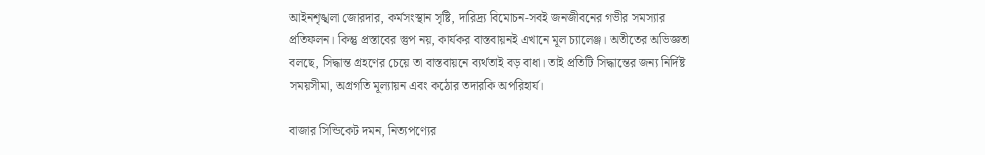আইনশৃঙ্খলা জোরদার, কর্মসংস্থান সৃষ্টি, দারিদ্র্য বিমোচন-সবই জনজীবনের গভীর সমস্যার প্রতিফলন। কিন্তু প্রস্তাবের স্তুপ নয়, কার্যকর বাস্তবায়নই এখানে মূল চ্যালেঞ্জ। অতীতের অভিজ্ঞতা বলছে, সিদ্ধান্ত গ্রহণের চেয়ে তা বাস্তবায়নে ব্যর্থতাই বড় বাধা। তাই প্রতিটি সিদ্ধান্তের জন্য নির্দিষ্ট সময়সীমা, অগ্রগতি মূল্যায়ন এবং কঠোর তদারকি অপরিহার্য।

বাজার সিন্ডিকেট দমন, নিত্যপণ্যের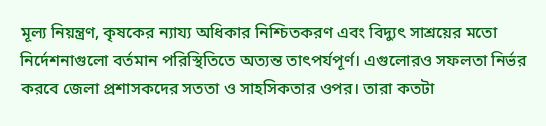মূল্য নিয়ন্ত্রণ, কৃষকের ন্যায্য অধিকার নিশ্চিতকরণ এবং বিদ্যুৎ সাশ্রয়ের মতো নির্দেশনাগুলো বর্তমান পরিস্থিতিতে অত্যন্ত তাৎপর্যপূর্ণ। এগুলোরও সফলতা নির্ভর করবে জেলা প্রশাসকদের সততা ও সাহসিকতার ওপর। তারা কতটা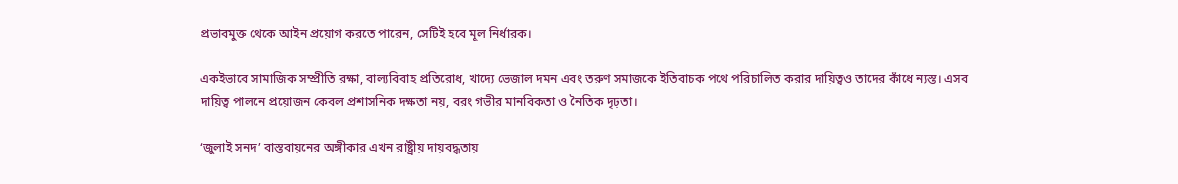প্রভাবমুক্ত থেকে আইন প্রয়োগ করতে পারেন, সেটিই হবে মূল নির্ধারক।

একইভাবে সামাজিক সম্প্রীতি রক্ষা, বাল্যবিবাহ প্রতিরোধ, খাদ্যে ভেজাল দমন এবং তরুণ সমাজকে ইতিবাচক পথে পরিচালিত করার দায়িত্বও তাদের কাঁধে ন্যস্ত। এসব দায়িত্ব পালনে প্রয়োজন কেবল প্রশাসনিক দক্ষতা নয়, বরং গভীর মানবিকতা ও নৈতিক দৃঢ়তা।

‘জুলাই সনদ’ বাস্তবায়নের অঙ্গীকার এখন রাষ্ট্রীয় দায়বদ্ধতায়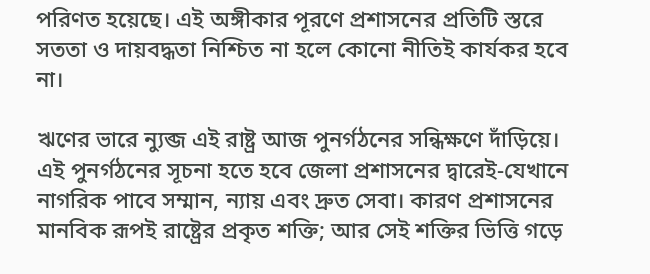পরিণত হয়েছে। এই অঙ্গীকার পূরণে প্রশাসনের প্রতিটি স্তরে সততা ও দায়বদ্ধতা নিশ্চিত না হলে কোনো নীতিই কার্যকর হবে না।

ঋণের ভারে ন্যুব্জ এই রাষ্ট্র আজ পুনর্গঠনের সন্ধিক্ষণে দাঁড়িয়ে। এই পুনর্গঠনের সূচনা হতে হবে জেলা প্রশাসনের দ্বারেই-যেখানে নাগরিক পাবে সম্মান, ন্যায় এবং দ্রুত সেবা। কারণ প্রশাসনের মানবিক রূপই রাষ্ট্রের প্রকৃত শক্তি; আর সেই শক্তির ভিত্তি গড়ে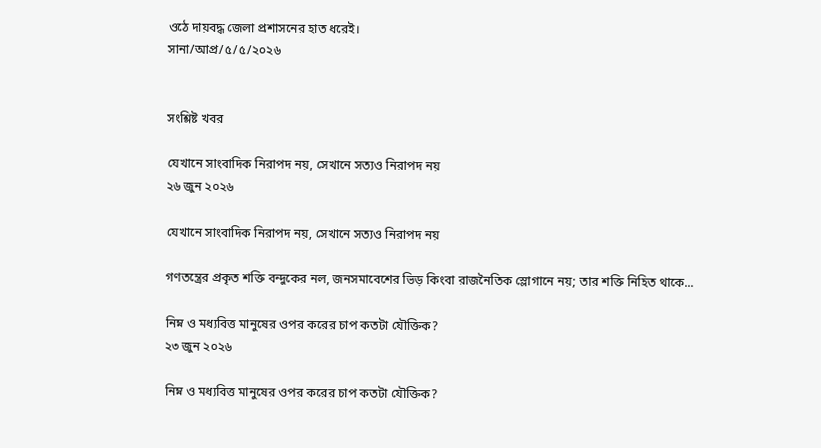ওঠে দায়বদ্ধ জেলা প্রশাসনের হাত ধরেই।
সানা/আপ্র/৫/৫/২০২৬


সংশ্লিষ্ট খবর

যেখানে সাংবাদিক নিরাপদ নয়, সেখানে সত্যও নিরাপদ নয়
২৬ জুন ২০২৬

যেখানে সাংবাদিক নিরাপদ নয়, সেখানে সত্যও নিরাপদ নয়

গণতন্ত্রের প্রকৃত শক্তি বন্দুকের নল, জনসমাবেশের ভিড় কিংবা রাজনৈতিক স্লোগানে নয়; তার শক্তি নিহিত থাকে...

নিম্ন ও মধ্যবিত্ত মানুষের ওপর করের চাপ কতটা যৌক্তিক?
২৩ জুন ২০২৬

নিম্ন ও মধ্যবিত্ত মানুষের ওপর করের চাপ কতটা যৌক্তিক?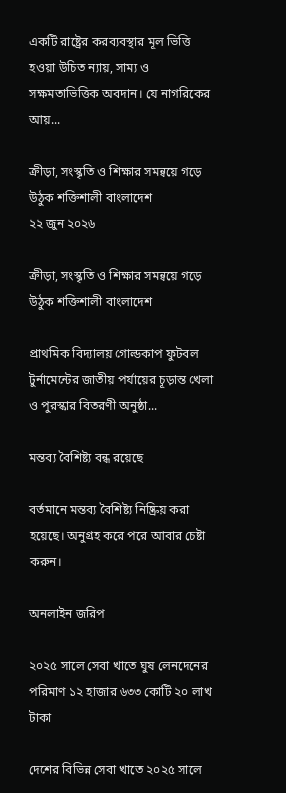একটি রাষ্ট্রের করব্যবস্থার মূল ভিত্তি হওয়া উচিত ন্যায়, সাম্য ও সক্ষমতাভিত্তিক অবদান। যে নাগরিকের আয়...

ক্রীড়া, সংস্কৃতি ও শিক্ষার সমন্বয়ে গড়ে উঠুক শক্তিশালী বাংলাদেশ
২২ জুন ২০২৬

ক্রীড়া, সংস্কৃতি ও শিক্ষার সমন্বয়ে গড়ে উঠুক শক্তিশালী বাংলাদেশ

প্রাথমিক বিদ্যালয় গোল্ডকাপ ফুটবল টুর্নামেন্টের জাতীয় পর্যায়ের চূড়ান্ত খেলা ও পুরস্কার বিতরণী অনুষ্ঠা...

মন্তব্য বৈশিষ্ট্য বন্ধ রয়েছে

বর্তমানে মন্তব্য বৈশিষ্ট্য নিষ্ক্রিয় করা হয়েছে। অনুগ্রহ করে পরে আবার চেষ্টা করুন।

অনলাইন জরিপ

২০২৫ সালে সেবা খাতে ঘুষ লেনদেনের পরিমাণ ১২ হাজার ৬৩৩ কোটি ২০ লাখ টাকা

দেশের বিভিন্ন সেবা খাতে ২০২৫ সালে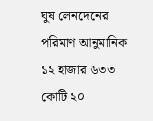ঘুষ লেনদেনের পরিমাণ আনুমানিক ১২ হাজার ৬৩৩ কোটি ২০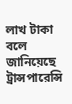লাখ টাকা বলে জানিয়েছে ট্রান্সপারেন্সি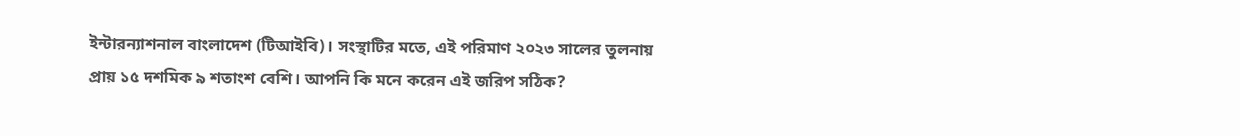ইন্টারন্যাশনাল বাংলাদেশ (টিআইবি)। সংস্থাটির মতে, এই পরিমাণ ২০২৩ সালের তুলনায় প্রায় ১৫ দশমিক ৯ শতাংশ বেশি। আপনি কি মনে করেন এই জরিপ সঠিক?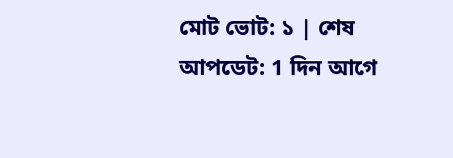মোট ভোট: ১ | শেষ আপডেট: 1 দিন আগে